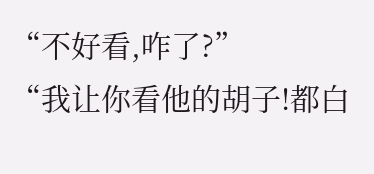“不好看,咋了?”
“我让你看他的胡子!都白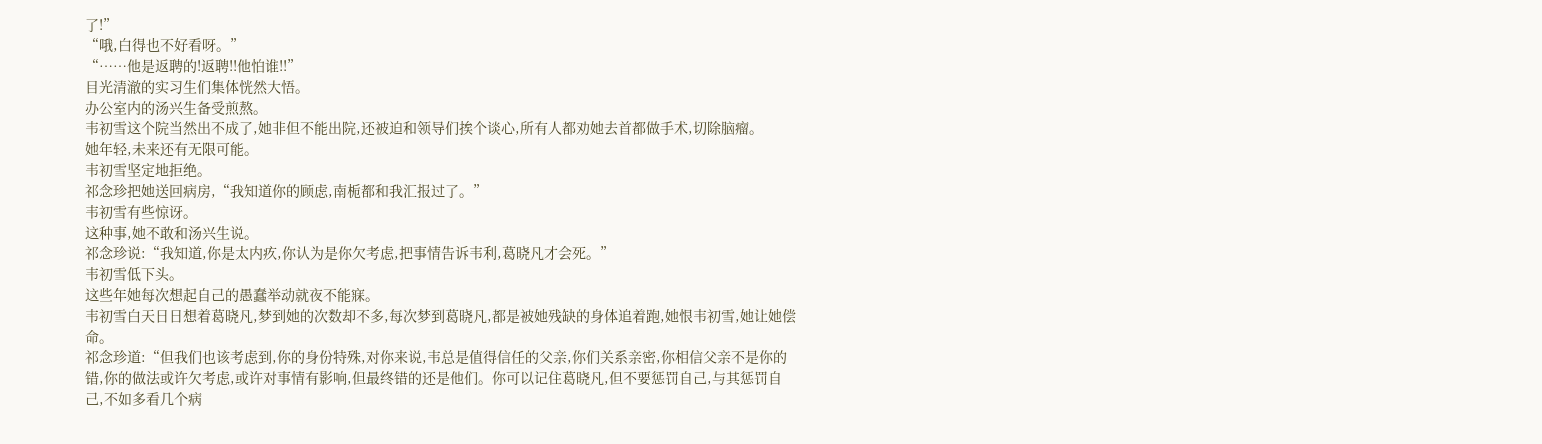了!”
“哦,白得也不好看呀。”
“……他是返聘的!返聘!!他怕谁!!”
目光清澈的实习生们集体恍然大悟。
办公室内的汤兴生备受煎熬。
韦初雪这个院当然出不成了,她非但不能出院,还被迫和领导们挨个谈心,所有人都劝她去首都做手术,切除脑瘤。
她年轻,未来还有无限可能。
韦初雪坚定地拒绝。
祁念珍把她送回病房,“我知道你的顾虑,南栀都和我汇报过了。”
韦初雪有些惊讶。
这种事,她不敢和汤兴生说。
祁念珍说:“我知道,你是太内疚,你认为是你欠考虑,把事情告诉韦利,葛晓凡才会死。”
韦初雪低下头。
这些年她每次想起自己的愚蠢举动就夜不能寐。
韦初雪白天日日想着葛晓凡,梦到她的次数却不多,每次梦到葛晓凡,都是被她残缺的身体追着跑,她恨韦初雪,她让她偿命。
祁念珍道:“但我们也该考虑到,你的身份特殊,对你来说,韦总是值得信任的父亲,你们关系亲密,你相信父亲不是你的错,你的做法或许欠考虑,或许对事情有影响,但最终错的还是他们。你可以记住葛晓凡,但不要惩罚自己,与其惩罚自己,不如多看几个病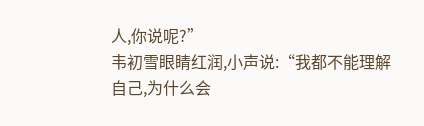人,你说呢?”
韦初雪眼睛红润,小声说:“我都不能理解自己,为什么会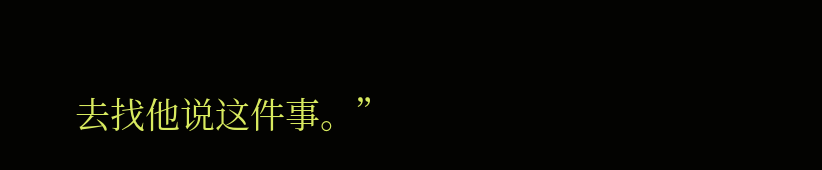去找他说这件事。”